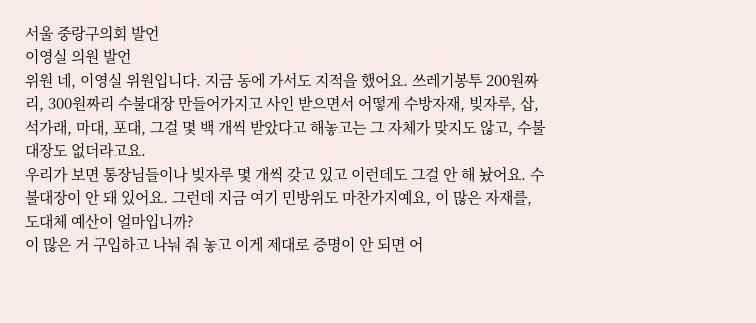서울 중랑구의회 발언
이영실 의원 발언
위원 네, 이영실 위원입니다. 지금 동에 가서도 지적을 했어요. 쓰레기봉투 200원짜리, 300원짜리 수불대장 만들어가지고 사인 받으면서 어떻게 수방자재, 빚자루, 삽, 석가래, 마대, 포대, 그걸 몇 백 개씩 받았다고 해놓고는 그 자체가 맞지도 않고, 수불대장도 없더라고요.
우리가 보면 통장님들이나 빚자루 몇 개씩 갖고 있고 이런데도 그걸 안 해 놨어요. 수불대장이 안 돼 있어요. 그런데 지금 여기 민방위도 마찬가지예요, 이 많은 자재를, 도대체 예산이 얼마입니까?
이 많은 거 구입하고 나눠 줘 놓고 이게 제대로 증명이 안 되면 어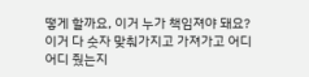떻게 할까요, 이거 누가 책임져야 돼요? 이거 다 숫자 맞춰가지고 가져가고 어디어디 줬는지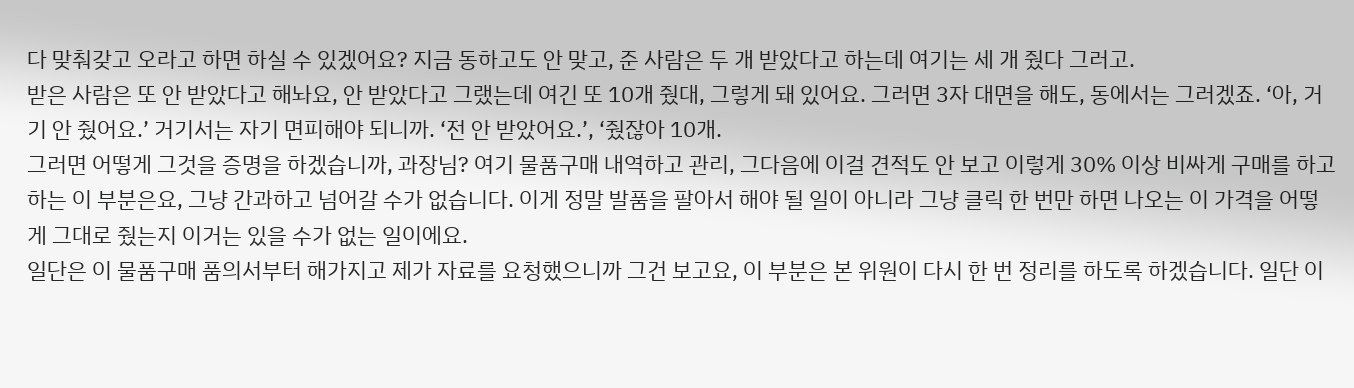다 맞춰갖고 오라고 하면 하실 수 있겠어요? 지금 동하고도 안 맞고, 준 사람은 두 개 받았다고 하는데 여기는 세 개 줬다 그러고.
받은 사람은 또 안 받았다고 해놔요, 안 받았다고 그랬는데 여긴 또 10개 줬대, 그렇게 돼 있어요. 그러면 3자 대면을 해도, 동에서는 그러겠죠. ‘아, 거기 안 줬어요.’ 거기서는 자기 면피해야 되니까. ‘전 안 받았어요.’, ‘줬잖아 10개.
그러면 어떻게 그것을 증명을 하겠습니까, 과장님? 여기 물품구매 내역하고 관리, 그다음에 이걸 견적도 안 보고 이렇게 30% 이상 비싸게 구매를 하고 하는 이 부분은요, 그냥 간과하고 넘어갈 수가 없습니다. 이게 정말 발품을 팔아서 해야 될 일이 아니라 그냥 클릭 한 번만 하면 나오는 이 가격을 어떻게 그대로 줬는지 이거는 있을 수가 없는 일이에요.
일단은 이 물품구매 품의서부터 해가지고 제가 자료를 요청했으니까 그건 보고요, 이 부분은 본 위원이 다시 한 번 정리를 하도록 하겠습니다. 일단 이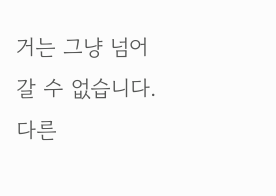거는 그냥 넘어갈 수 없습니다. 다른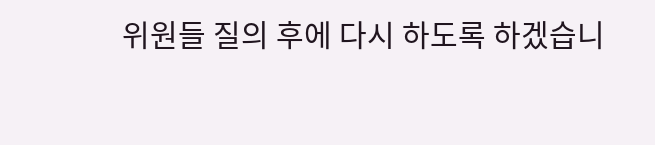위원들 질의 후에 다시 하도록 하겠습니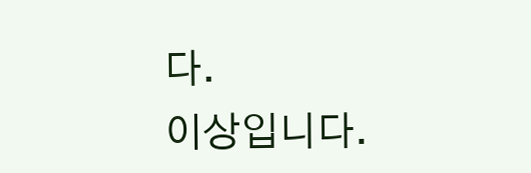다.
이상입니다.